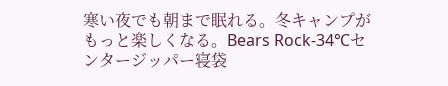寒い夜でも朝まで眠れる。冬キャンプがもっと楽しくなる。Bears Rock-34℃センタージッパー寝袋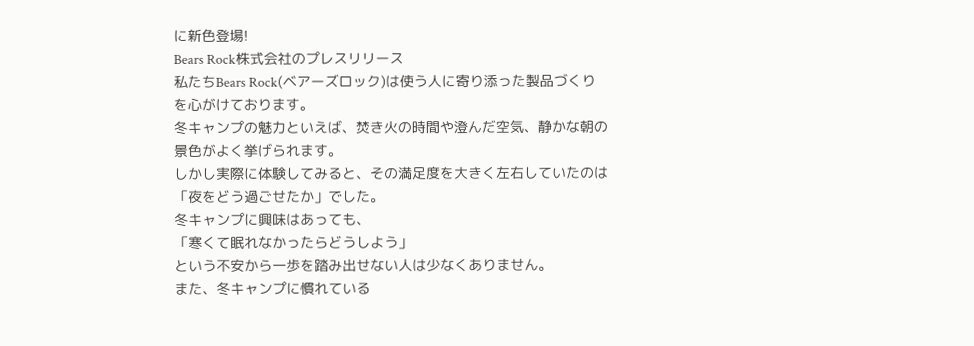に新色登場!
Bears Rock株式会社のプレスリリース
私たちBears Rock(ベアーズロック)は使う人に寄り添った製品づくりを心がけております。
冬キャンプの魅力といえば、焚き火の時間や澄んだ空気、静かな朝の景色がよく挙げられます。
しかし実際に体験してみると、その満足度を大きく左右していたのは「夜をどう過ごせたか」でした。
冬キャンプに興味はあっても、
「寒くて眠れなかったらどうしよう」
という不安から一歩を踏み出せない人は少なくありません。
また、冬キャンプに慣れている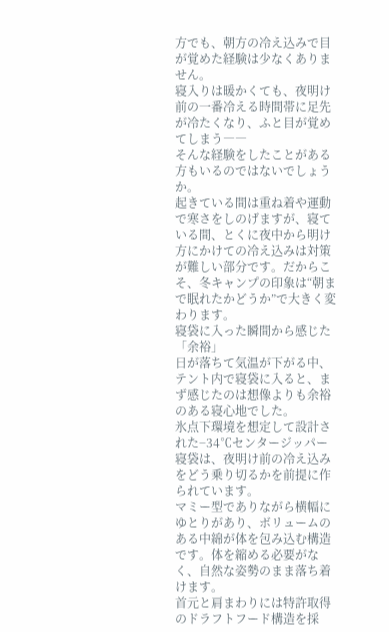方でも、朝方の冷え込みで目が覚めた経験は少なくありません。
寝入りは暖かくても、夜明け前の一番冷える時間帯に足先が冷たくなり、ふと目が覚めてしまう――
そんな経験をしたことがある方もいるのではないでしょうか。
起きている間は重ね着や運動で寒さをしのげますが、寝ている間、とくに夜中から明け方にかけての冷え込みは対策が難しい部分です。だからこそ、冬キャンプの印象は“朝まで眠れたかどうか”で大きく変わります。
寝袋に入った瞬間から感じた「余裕」
日が落ちて気温が下がる中、テント内で寝袋に入ると、まず感じたのは想像よりも余裕のある寝心地でした。
氷点下環境を想定して設計された−34℃センタージッパー寝袋は、夜明け前の冷え込みをどう乗り切るかを前提に作られています。
マミー型でありながら横幅にゆとりがあり、ボリュームのある中綿が体を包み込む構造です。体を縮める必要がなく、自然な姿勢のまま落ち着けます。
首元と肩まわりには特許取得のドラフトフード構造を採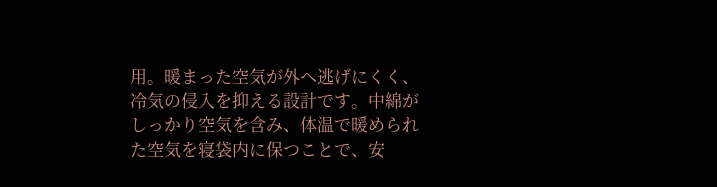用。暖まった空気が外へ逃げにくく、冷気の侵入を抑える設計です。中綿がしっかり空気を含み、体温で暖められた空気を寝袋内に保つことで、安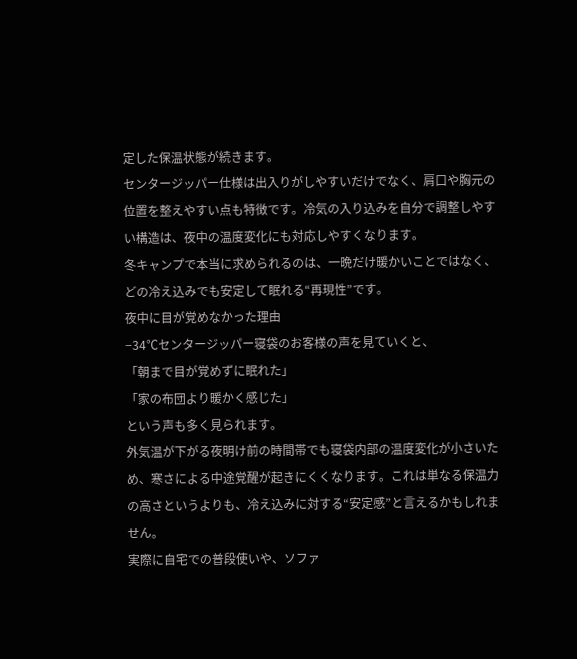定した保温状態が続きます。
センタージッパー仕様は出入りがしやすいだけでなく、肩口や胸元の位置を整えやすい点も特徴です。冷気の入り込みを自分で調整しやすい構造は、夜中の温度変化にも対応しやすくなります。
冬キャンプで本当に求められるのは、一晩だけ暖かいことではなく、どの冷え込みでも安定して眠れる“再現性”です。
夜中に目が覚めなかった理由
−34℃センタージッパー寝袋のお客様の声を見ていくと、
「朝まで目が覚めずに眠れた」
「家の布団より暖かく感じた」
という声も多く見られます。
外気温が下がる夜明け前の時間帯でも寝袋内部の温度変化が小さいため、寒さによる中途覚醒が起きにくくなります。これは単なる保温力の高さというよりも、冷え込みに対する“安定感”と言えるかもしれません。
実際に自宅での普段使いや、ソファ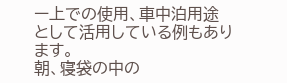ー上での使用、車中泊用途として活用している例もあります。
朝、寝袋の中の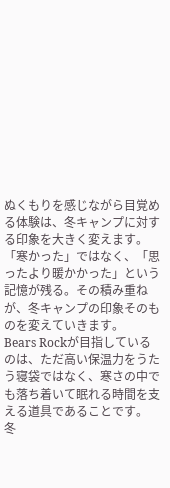ぬくもりを感じながら目覚める体験は、冬キャンプに対する印象を大きく変えます。
「寒かった」ではなく、「思ったより暖かかった」という記憶が残る。その積み重ねが、冬キャンプの印象そのものを変えていきます。
Bears Rockが目指しているのは、ただ高い保温力をうたう寝袋ではなく、寒さの中でも落ち着いて眠れる時間を支える道具であることです。
冬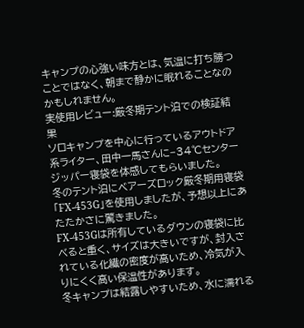キャンプの心強い味方とは、気温に打ち勝つことではなく、朝まで静かに眠れることなのかもしれません。
実使用レビュー:厳冬期テント泊での検証結果
ソロキャンプを中心に行っているアウトドア系ライター、田中一馬さんに−34℃センタージッパー寝袋を体感してもらいました。
冬のテント泊にベアーズロック厳冬期用寝袋「FX-453G」を使用しましたが、予想以上にあたたかさに驚きました。
FX-453Gは所有しているダウンの寝袋に比べると重く、サイズは大きいですが、封入されている化繊の密度が高いため、冷気が入りにくく高い保温性があります。
冬キャンプは結露しやすいため、水に濡れる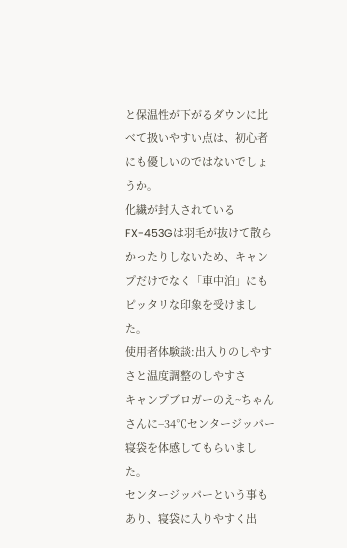と保温性が下がるダウンに比べて扱いやすい点は、初心者にも優しいのではないでしょうか。
化繊が封入されているFX-453Gは羽毛が抜けて散らかったりしないため、キャンプだけでなく「車中泊」にもピッタリな印象を受けました。
使用者体験談:出入りのしやすさと温度調整のしやすさ
キャンプブロガーのえ~ちゃんさんに−34℃センタージッパー寝袋を体感してもらいました。
センタージッパーという事もあり、寝袋に入りやすく出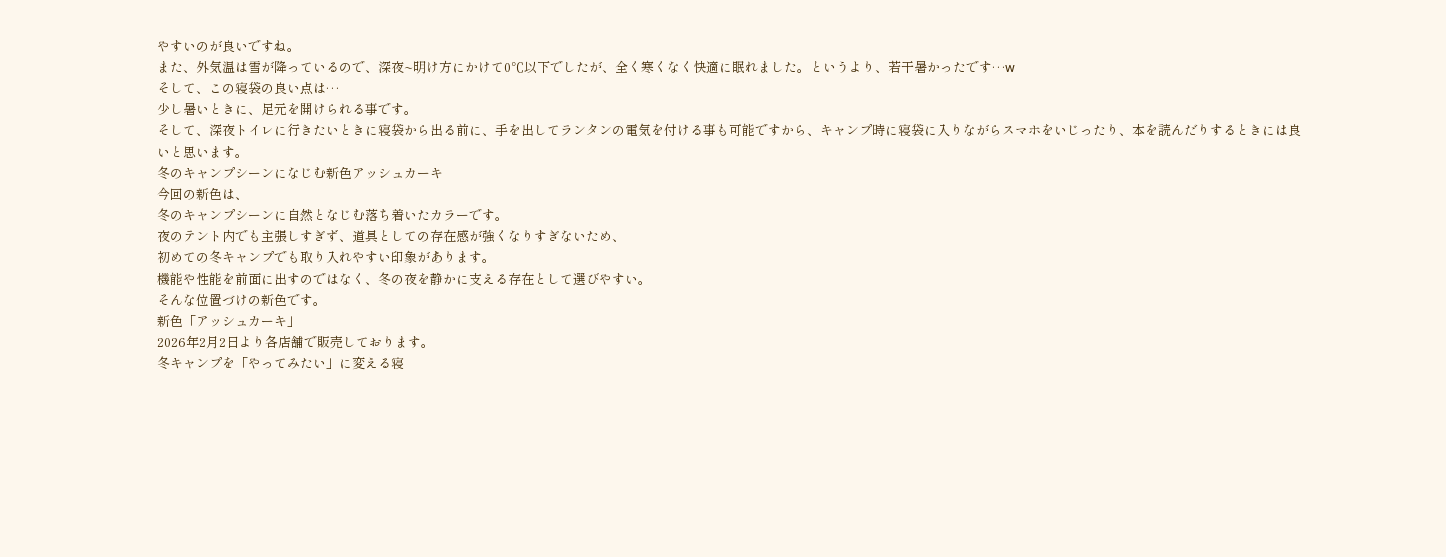やすいのが良いですね。
また、外気温は雪が降っているので、深夜~明け方にかけて0℃以下でしたが、全く寒くなく快適に眠れました。というより、若干暑かったです…w
そして、この寝袋の良い点は…
少し暑いときに、足元を開けられる事です。
そして、深夜トイレに行きたいときに寝袋から出る前に、手を出してランタンの電気を付ける事も可能ですから、キャンプ時に寝袋に入りながらスマホをいじったり、本を読んだりするときには良いと思います。
冬のキャンプシーンになじむ新色アッシュカーキ
今回の新色は、
冬のキャンプシーンに自然となじむ落ち着いたカラーです。
夜のテント内でも主張しすぎず、道具としての存在感が強くなりすぎないため、
初めての冬キャンプでも取り入れやすい印象があります。
機能や性能を前面に出すのではなく、冬の夜を静かに支える存在として選びやすい。
そんな位置づけの新色です。
新色「アッシュカーキ」
2026年2月2日より各店舗で販売しております。
冬キャンプを「やってみたい」に変える寝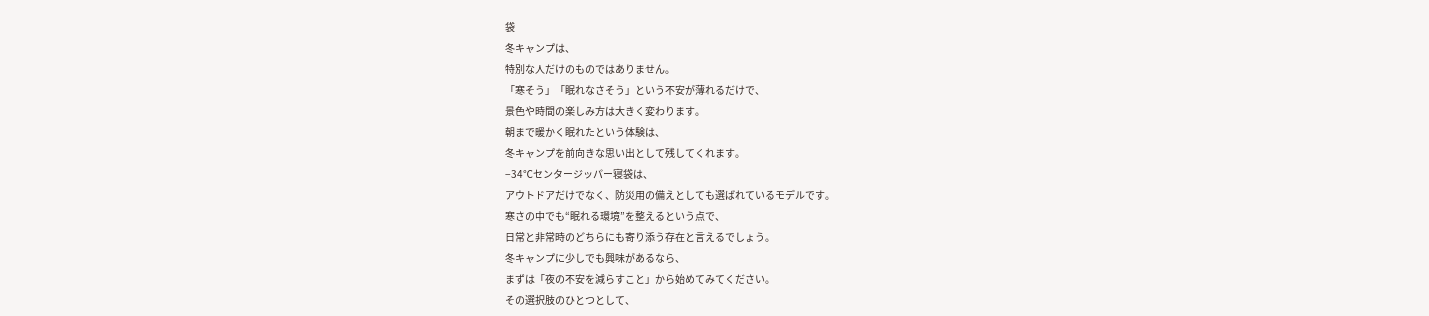袋
冬キャンプは、
特別な人だけのものではありません。
「寒そう」「眠れなさそう」という不安が薄れるだけで、
景色や時間の楽しみ方は大きく変わります。
朝まで暖かく眠れたという体験は、
冬キャンプを前向きな思い出として残してくれます。
−34℃センタージッパー寝袋は、
アウトドアだけでなく、防災用の備えとしても選ばれているモデルです。
寒さの中でも“眠れる環境”を整えるという点で、
日常と非常時のどちらにも寄り添う存在と言えるでしょう。
冬キャンプに少しでも興味があるなら、
まずは「夜の不安を減らすこと」から始めてみてください。
その選択肢のひとつとして、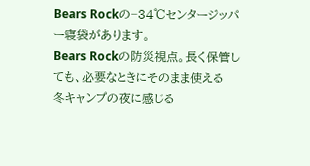Bears Rockの−34℃センタージッパー寝袋があります。
Bears Rockの防災視点。長く保管しても、必要なときにそのまま使える
冬キャンプの夜に感じる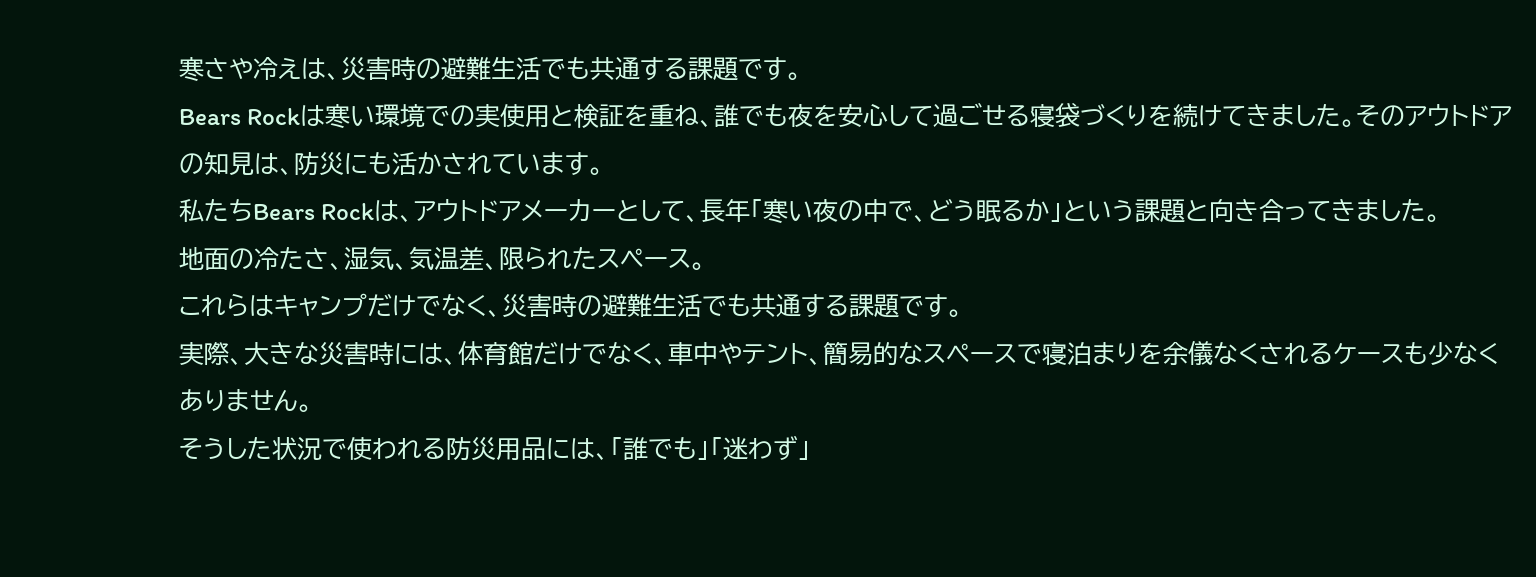寒さや冷えは、災害時の避難生活でも共通する課題です。
Bears Rockは寒い環境での実使用と検証を重ね、誰でも夜を安心して過ごせる寝袋づくりを続けてきました。そのアウトドアの知見は、防災にも活かされています。
私たちBears Rockは、アウトドアメーカーとして、長年「寒い夜の中で、どう眠るか」という課題と向き合ってきました。
地面の冷たさ、湿気、気温差、限られたスペース。
これらはキャンプだけでなく、災害時の避難生活でも共通する課題です。
実際、大きな災害時には、体育館だけでなく、車中やテント、簡易的なスペースで寝泊まりを余儀なくされるケースも少なくありません。
そうした状況で使われる防災用品には、「誰でも」「迷わず」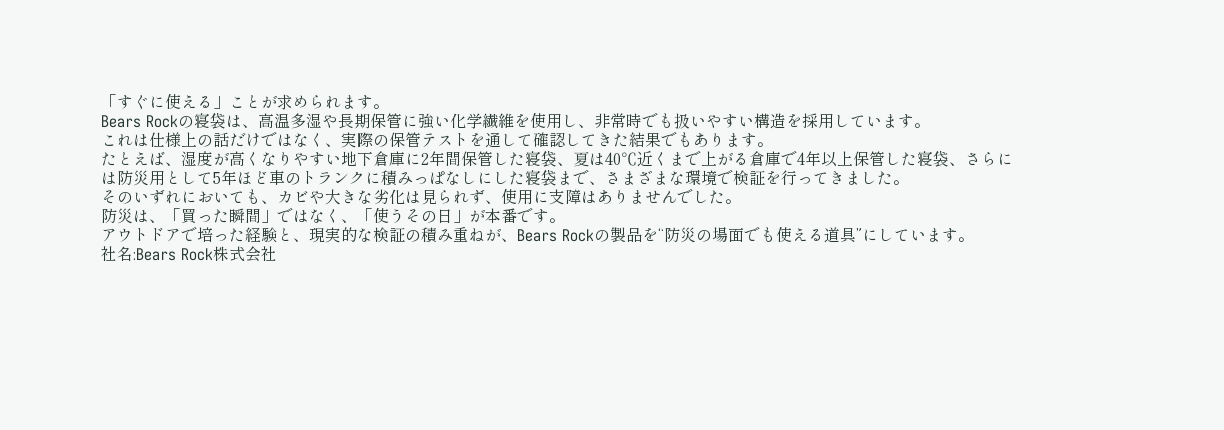「すぐに使える」ことが求められます。
Bears Rockの寝袋は、高温多湿や長期保管に強い化学繊維を使用し、非常時でも扱いやすい構造を採用しています。
これは仕様上の話だけではなく、実際の保管テストを通して確認してきた結果でもあります。
たとえば、湿度が高くなりやすい地下倉庫に2年間保管した寝袋、夏は40℃近くまで上がる倉庫で4年以上保管した寝袋、さらには防災用として5年ほど車のトランクに積みっぱなしにした寝袋まで、さまざまな環境で検証を行ってきました。
そのいずれにおいても、カビや大きな劣化は見られず、使用に支障はありませんでした。
防災は、「買った瞬間」ではなく、「使うその日」が本番です。
アウトドアで培った経験と、現実的な検証の積み重ねが、Bears Rockの製品を“防災の場面でも使える道具”にしています。
社名:Bears Rock株式会社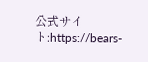公式サイト:https://bears-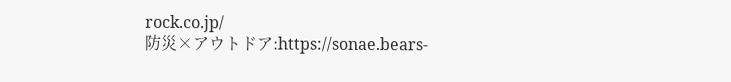rock.co.jp/
防災×アウトドア:https://sonae.bears-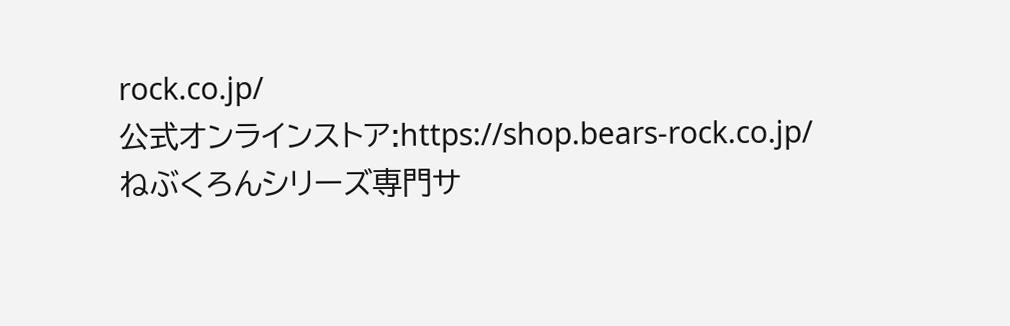rock.co.jp/
公式オンラインストア:https://shop.bears-rock.co.jp/
ねぶくろんシリーズ専門サ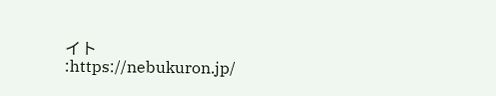イト :https://nebukuron.jp/